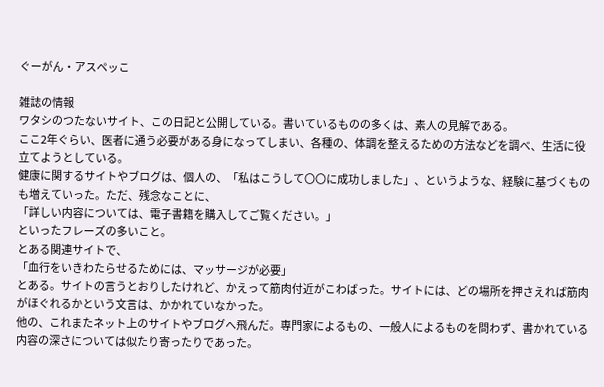ぐーがん・アスペッこ

雑誌の情報
ワタシのつたないサイト、この日記と公開している。書いているものの多くは、素人の見解である。
ここ2年ぐらい、医者に通う必要がある身になってしまい、各種の、体調を整えるための方法などを調べ、生活に役立てようとしている。
健康に関するサイトやブログは、個人の、「私はこうして〇〇に成功しました」、というような、経験に基づくものも増えていった。ただ、残念なことに、
「詳しい内容については、電子書籍を購入してご覧ください。」
といったフレーズの多いこと。
とある関連サイトで、
「血行をいきわたらせるためには、マッサージが必要」
とある。サイトの言うとおりしたけれど、かえって筋肉付近がこわばった。サイトには、どの場所を押さえれば筋肉がほぐれるかという文言は、かかれていなかった。
他の、これまたネット上のサイトやブログへ飛んだ。専門家によるもの、一般人によるものを問わず、書かれている内容の深さについては似たり寄ったりであった。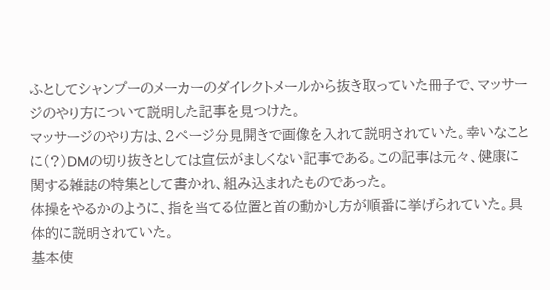ふとしてシャンプーのメーカーのダイレクトメールから抜き取っていた冊子で、マッサージのやり方について説明した記事を見つけた。
マッサージのやり方は、2ページ分見開きで画像を入れて説明されていた。幸いなことに(?)DMの切り抜きとしては宣伝がましくない記事である。この記事は元々、健康に関する雑誌の特集として書かれ、組み込まれたものであった。
体操をやるかのように、指を当てる位置と首の動かし方が順番に挙げられていた。具体的に説明されていた。
基本使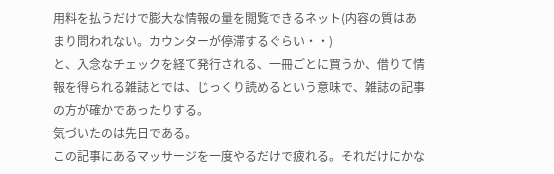用料を払うだけで膨大な情報の量を閲覧できるネット(内容の質はあまり問われない。カウンターが停滞するぐらい・・)
と、入念なチェックを経て発行される、一冊ごとに買うか、借りて情報を得られる雑誌とでは、じっくり読めるという意味で、雑誌の記事の方が確かであったりする。
気づいたのは先日である。
この記事にあるマッサージを一度やるだけで疲れる。それだけにかな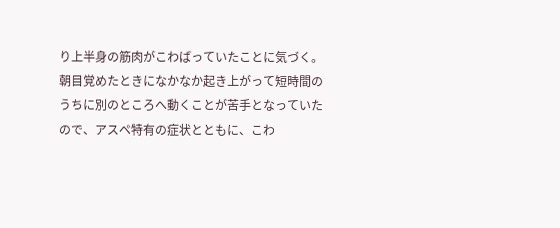り上半身の筋肉がこわばっていたことに気づく。朝目覚めたときになかなか起き上がって短時間のうちに別のところへ動くことが苦手となっていたので、アスペ特有の症状とともに、こわ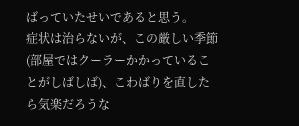ばっていたせいであると思う。
症状は治らないが、この厳しい季節(部屋ではクーラーかかっていることがしばしば)、こわばりを直したら気楽だろうな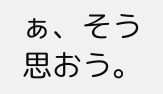ぁ、そう思おう。